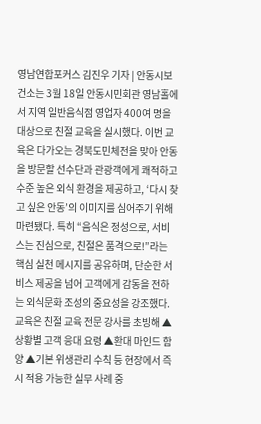영남연합포커스 김진우 기자 | 안동시보건소는 3월 18일 안동시민회관 영남홀에서 지역 일반음식점 영업자 400여 명을 대상으로 친절 교육을 실시했다. 이번 교육은 다가오는 경북도민체전을 맞아 안동을 방문할 선수단과 관광객에게 쾌적하고 수준 높은 외식 환경을 제공하고, ‘다시 찾고 싶은 안동’의 이미지를 심어주기 위해 마련됐다. 특히 “음식은 정성으로, 서비스는 진심으로, 친절은 품격으로!”라는 핵심 실천 메시지를 공유하며, 단순한 서비스 제공을 넘어 고객에게 감동을 전하는 외식문화 조성의 중요성을 강조했다. 교육은 친절 교육 전문 강사를 초빙해 ▲상황별 고객 응대 요령 ▲환대 마인드 함양 ▲기본 위생관리 수칙 등 현장에서 즉시 적용 가능한 실무 사례 중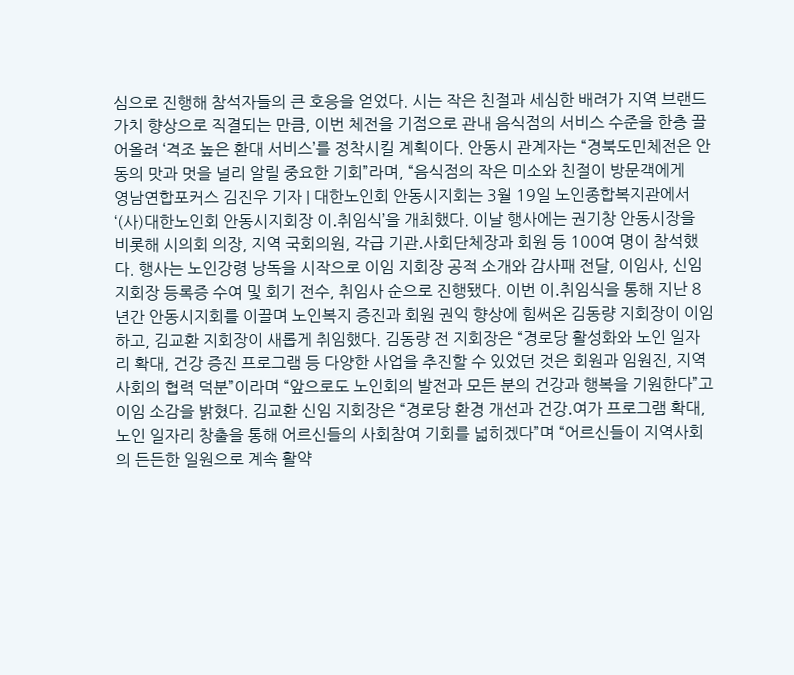심으로 진행해 참석자들의 큰 호응을 얻었다. 시는 작은 친절과 세심한 배려가 지역 브랜드 가치 향상으로 직결되는 만큼, 이번 체전을 기점으로 관내 음식점의 서비스 수준을 한층 끌어올려 ‘격조 높은 환대 서비스’를 정착시킬 계획이다. 안동시 관계자는 “경북도민체전은 안동의 맛과 멋을 널리 알릴 중요한 기회”라며, “음식점의 작은 미소와 친절이 방문객에게
영남연합포커스 김진우 기자 | 대한노인회 안동시지회는 3월 19일 노인종합복지관에서 ‘(사)대한노인회 안동시지회장 이․취임식’을 개최했다. 이날 행사에는 권기창 안동시장을 비롯해 시의회 의장, 지역 국회의원, 각급 기관․사회단체장과 회원 등 100여 명이 참석했다. 행사는 노인강령 낭독을 시작으로 이임 지회장 공적 소개와 감사패 전달, 이임사, 신임 지회장 등록증 수여 및 회기 전수, 취임사 순으로 진행됐다. 이번 이․취임식을 통해 지난 8년간 안동시지회를 이끌며 노인복지 증진과 회원 권익 향상에 힘써온 김동량 지회장이 이임하고, 김교환 지회장이 새롭게 취임했다. 김동량 전 지회장은 “경로당 활성화와 노인 일자리 확대, 건강 증진 프로그램 등 다양한 사업을 추진할 수 있었던 것은 회원과 임원진, 지역사회의 협력 덕분”이라며 “앞으로도 노인회의 발전과 모든 분의 건강과 행복을 기원한다”고 이임 소감을 밝혔다. 김교환 신임 지회장은 “경로당 환경 개선과 건강․여가 프로그램 확대, 노인 일자리 창출을 통해 어르신들의 사회참여 기회를 넓히겠다”며 “어르신들이 지역사회의 든든한 일원으로 계속 활약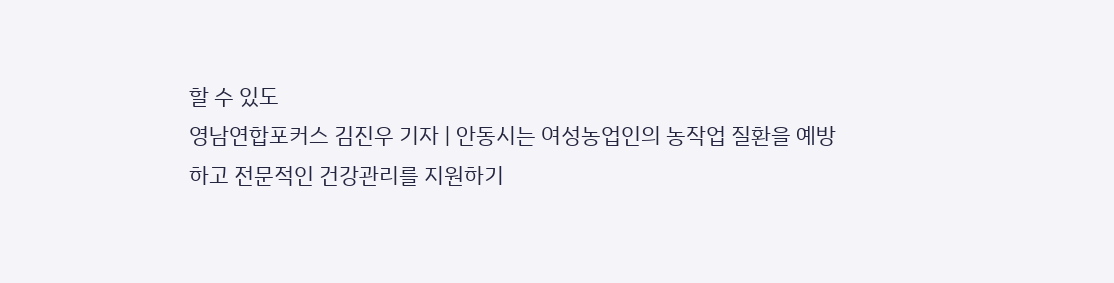할 수 있도
영남연합포커스 김진우 기자 | 안동시는 여성농업인의 농작업 질환을 예방하고 전문적인 건강관리를 지원하기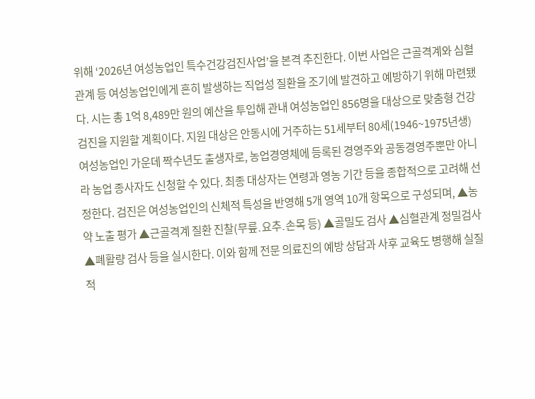위해 ‘2026년 여성농업인 특수건강검진사업’을 본격 추진한다. 이번 사업은 근골격계와 심혈관계 등 여성농업인에게 흔히 발생하는 직업성 질환을 조기에 발견하고 예방하기 위해 마련됐다. 시는 총 1억 8,489만 원의 예산을 투입해 관내 여성농업인 856명을 대상으로 맞춤형 건강검진을 지원할 계획이다. 지원 대상은 안동시에 거주하는 51세부터 80세(1946~1975년생) 여성농업인 가운데 짝수년도 출생자로, 농업경영체에 등록된 경영주와 공동경영주뿐만 아니라 농업 종사자도 신청할 수 있다. 최종 대상자는 연령과 영농 기간 등을 종합적으로 고려해 선정한다. 검진은 여성농업인의 신체적 특성을 반영해 5개 영역 10개 항목으로 구성되며, ▲농약 노출 평가 ▲근골격계 질환 진찰(무릎․요추․손목 등) ▲골밀도 검사 ▲심혈관계 정밀검사 ▲폐활량 검사 등을 실시한다. 이와 함께 전문 의료진의 예방 상담과 사후 교육도 병행해 실질적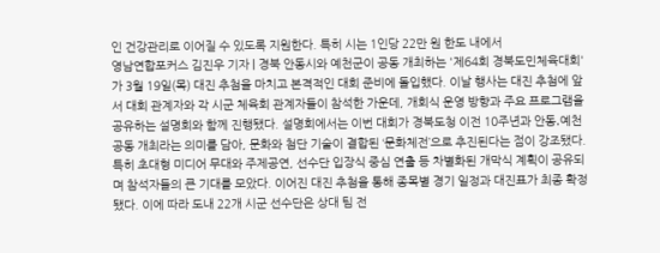인 건강관리로 이어질 수 있도록 지원한다. 특히 시는 1인당 22만 원 한도 내에서
영남연합포커스 김진우 기자 | 경북 안동시와 예천군이 공동 개최하는 '제64회 경북도민체육대회'가 3월 19일(목) 대진 추첨을 마치고 본격적인 대회 준비에 돌입했다. 이날 행사는 대진 추첨에 앞서 대회 관계자와 각 시군 체육회 관계자들이 참석한 가운데, 개회식 운영 방향과 주요 프로그램을 공유하는 설명회와 함께 진행됐다. 설명회에서는 이번 대회가 경북도청 이전 10주년과 안동․예천 공동 개최라는 의미를 담아, 문화와 첨단 기술이 결합된 ‘문화체전’으로 추진된다는 점이 강조됐다. 특히 초대형 미디어 무대와 주제공연, 선수단 입장식 중심 연출 등 차별화된 개막식 계획이 공유되며 참석자들의 큰 기대를 모았다. 이어진 대진 추첨을 통해 종목별 경기 일정과 대진표가 최종 확정됐다. 이에 따라 도내 22개 시군 선수단은 상대 팀 전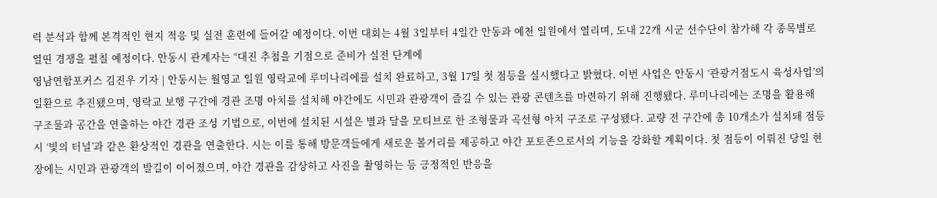력 분석과 함께 본격적인 현지 적응 및 실전 훈련에 들어갈 예정이다. 이번 대회는 4월 3일부터 4일간 안동과 예천 일원에서 열리며, 도내 22개 시군 선수단이 참가해 각 종목별로 열띤 경쟁을 펼칠 예정이다. 안동시 관계자는 “대진 추첨을 기점으로 준비가 실전 단계에
영남연합포커스 김진우 기자 | 안동시는 월영교 일원 영락교에 루미나리에를 설치 완료하고, 3월 17일 첫 점등을 실시했다고 밝혔다. 이번 사업은 안동시 ‘관광거점도시 육성사업’의 일환으로 추진됐으며, 영락교 보행 구간에 경관 조명 아치를 설치해 야간에도 시민과 관광객이 즐길 수 있는 관광 콘텐츠를 마련하기 위해 진행됐다. 루미나리에는 조명을 활용해 구조물과 공간을 연출하는 야간 경관 조성 기법으로, 이번에 설치된 시설은 별과 달을 모티브로 한 조형물과 곡선형 아치 구조로 구성됐다. 교량 전 구간에 총 10개소가 설치돼 점등 시 ‘빛의 터널’과 같은 환상적인 경관을 연출한다. 시는 이를 통해 방문객들에게 새로운 볼거리를 제공하고 야간 포토존으로서의 기능을 강화할 계획이다. 첫 점등이 이뤄진 당일 현장에는 시민과 관광객의 발길이 이어졌으며, 야간 경관을 감상하고 사진을 촬영하는 등 긍정적인 반응을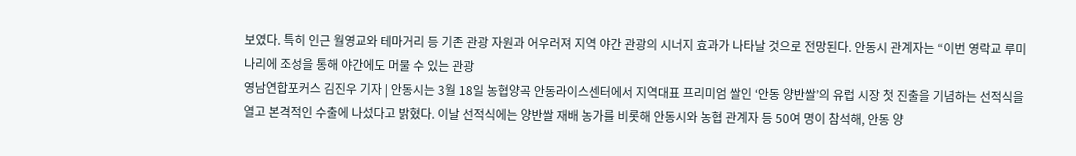보였다. 특히 인근 월영교와 테마거리 등 기존 관광 자원과 어우러져 지역 야간 관광의 시너지 효과가 나타날 것으로 전망된다. 안동시 관계자는 “이번 영락교 루미나리에 조성을 통해 야간에도 머물 수 있는 관광
영남연합포커스 김진우 기자 | 안동시는 3월 18일 농협양곡 안동라이스센터에서 지역대표 프리미엄 쌀인 ‘안동 양반쌀’의 유럽 시장 첫 진출을 기념하는 선적식을 열고 본격적인 수출에 나섰다고 밝혔다. 이날 선적식에는 양반쌀 재배 농가를 비롯해 안동시와 농협 관계자 등 50여 명이 참석해, 안동 양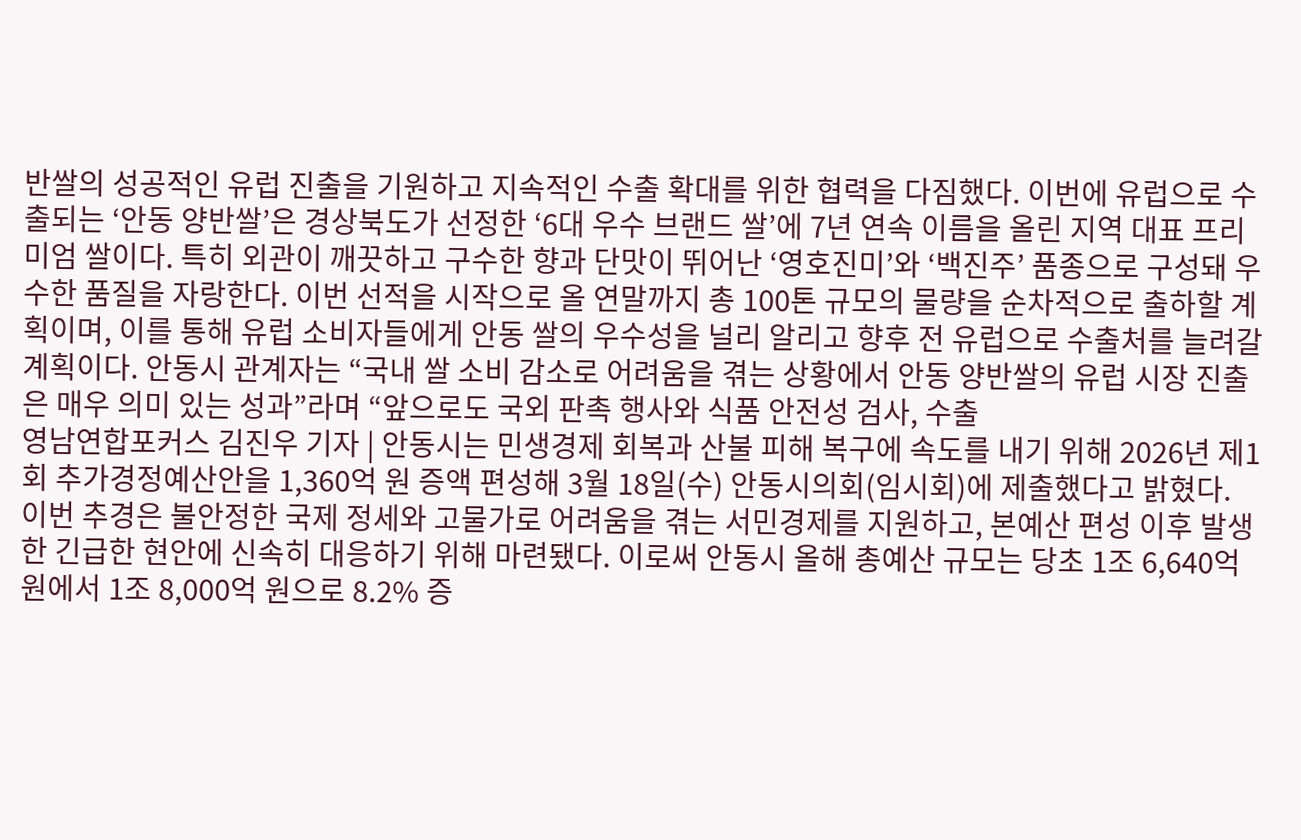반쌀의 성공적인 유럽 진출을 기원하고 지속적인 수출 확대를 위한 협력을 다짐했다. 이번에 유럽으로 수출되는 ‘안동 양반쌀’은 경상북도가 선정한 ‘6대 우수 브랜드 쌀’에 7년 연속 이름을 올린 지역 대표 프리미엄 쌀이다. 특히 외관이 깨끗하고 구수한 향과 단맛이 뛰어난 ‘영호진미’와 ‘백진주’ 품종으로 구성돼 우수한 품질을 자랑한다. 이번 선적을 시작으로 올 연말까지 총 100톤 규모의 물량을 순차적으로 출하할 계획이며, 이를 통해 유럽 소비자들에게 안동 쌀의 우수성을 널리 알리고 향후 전 유럽으로 수출처를 늘려갈 계획이다. 안동시 관계자는 “국내 쌀 소비 감소로 어려움을 겪는 상황에서 안동 양반쌀의 유럽 시장 진출은 매우 의미 있는 성과”라며 “앞으로도 국외 판촉 행사와 식품 안전성 검사, 수출
영남연합포커스 김진우 기자 | 안동시는 민생경제 회복과 산불 피해 복구에 속도를 내기 위해 2026년 제1회 추가경정예산안을 1,360억 원 증액 편성해 3월 18일(수) 안동시의회(임시회)에 제출했다고 밝혔다. 이번 추경은 불안정한 국제 정세와 고물가로 어려움을 겪는 서민경제를 지원하고, 본예산 편성 이후 발생한 긴급한 현안에 신속히 대응하기 위해 마련됐다. 이로써 안동시 올해 총예산 규모는 당초 1조 6,640억 원에서 1조 8,000억 원으로 8.2% 증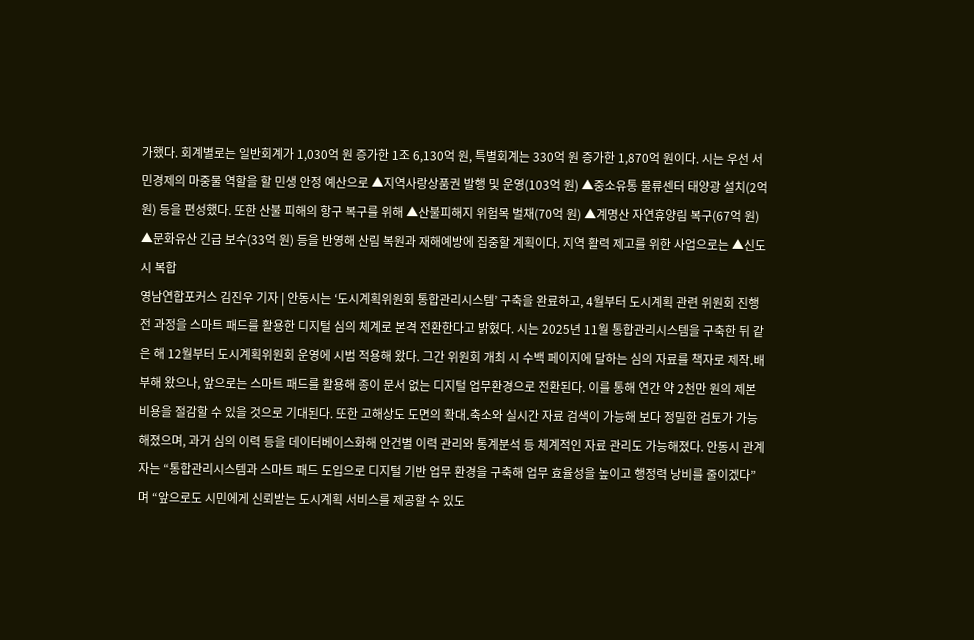가했다. 회계별로는 일반회계가 1,030억 원 증가한 1조 6,130억 원, 특별회계는 330억 원 증가한 1,870억 원이다. 시는 우선 서민경제의 마중물 역할을 할 민생 안정 예산으로 ▲지역사랑상품권 발행 및 운영(103억 원) ▲중소유통 물류센터 태양광 설치(2억 원) 등을 편성했다. 또한 산불 피해의 항구 복구를 위해 ▲산불피해지 위험목 벌채(70억 원) ▲계명산 자연휴양림 복구(67억 원) ▲문화유산 긴급 보수(33억 원) 등을 반영해 산림 복원과 재해예방에 집중할 계획이다. 지역 활력 제고를 위한 사업으로는 ▲신도시 복합
영남연합포커스 김진우 기자 | 안동시는 ‘도시계획위원회 통합관리시스템’ 구축을 완료하고, 4월부터 도시계획 관련 위원회 진행 전 과정을 스마트 패드를 활용한 디지털 심의 체계로 본격 전환한다고 밝혔다. 시는 2025년 11월 통합관리시스템을 구축한 뒤 같은 해 12월부터 도시계획위원회 운영에 시범 적용해 왔다. 그간 위원회 개최 시 수백 페이지에 달하는 심의 자료를 책자로 제작․배부해 왔으나, 앞으로는 스마트 패드를 활용해 종이 문서 없는 디지털 업무환경으로 전환된다. 이를 통해 연간 약 2천만 원의 제본 비용을 절감할 수 있을 것으로 기대된다. 또한 고해상도 도면의 확대․축소와 실시간 자료 검색이 가능해 보다 정밀한 검토가 가능해졌으며, 과거 심의 이력 등을 데이터베이스화해 안건별 이력 관리와 통계분석 등 체계적인 자료 관리도 가능해졌다. 안동시 관계자는 “통합관리시스템과 스마트 패드 도입으로 디지털 기반 업무 환경을 구축해 업무 효율성을 높이고 행정력 낭비를 줄이겠다”며 “앞으로도 시민에게 신뢰받는 도시계획 서비스를 제공할 수 있도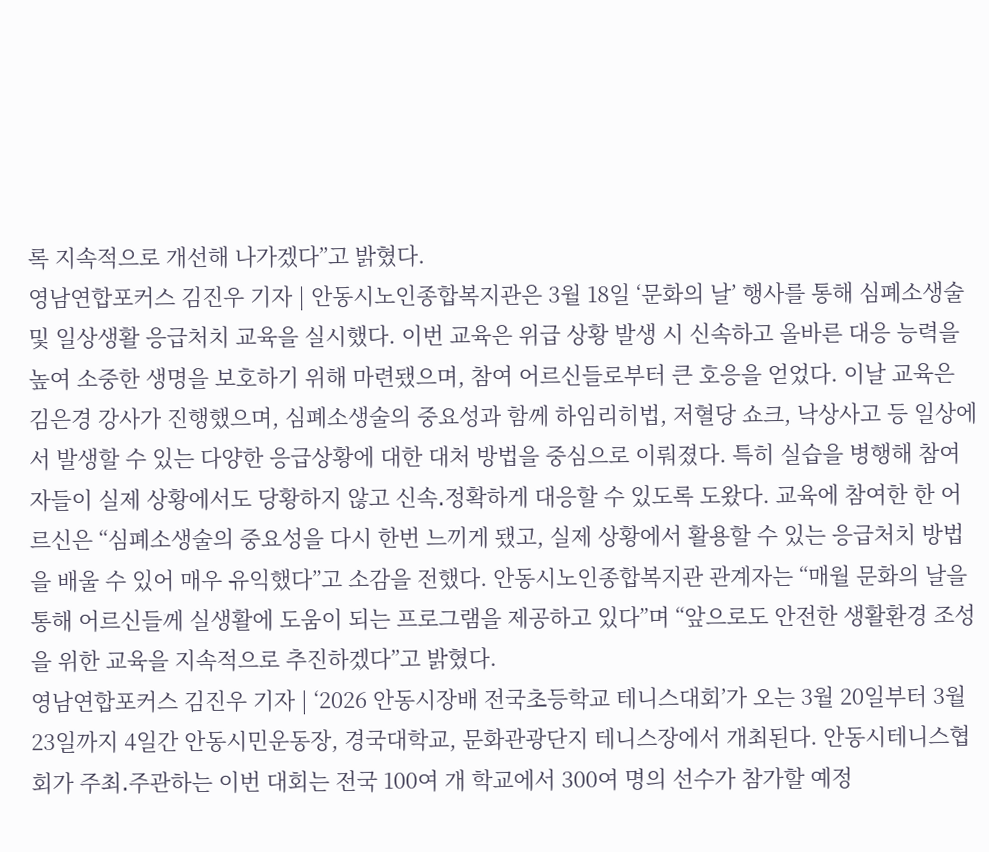록 지속적으로 개선해 나가겠다”고 밝혔다.
영남연합포커스 김진우 기자 | 안동시노인종합복지관은 3월 18일 ‘문화의 날’ 행사를 통해 심폐소생술 및 일상생활 응급처치 교육을 실시했다. 이번 교육은 위급 상황 발생 시 신속하고 올바른 대응 능력을 높여 소중한 생명을 보호하기 위해 마련됐으며, 참여 어르신들로부터 큰 호응을 얻었다. 이날 교육은 김은경 강사가 진행했으며, 심폐소생술의 중요성과 함께 하임리히법, 저혈당 쇼크, 낙상사고 등 일상에서 발생할 수 있는 다양한 응급상황에 대한 대처 방법을 중심으로 이뤄졌다. 특히 실습을 병행해 참여자들이 실제 상황에서도 당황하지 않고 신속․정확하게 대응할 수 있도록 도왔다. 교육에 참여한 한 어르신은 “심폐소생술의 중요성을 다시 한번 느끼게 됐고, 실제 상황에서 활용할 수 있는 응급처치 방법을 배울 수 있어 매우 유익했다”고 소감을 전했다. 안동시노인종합복지관 관계자는 “매월 문화의 날을 통해 어르신들께 실생활에 도움이 되는 프로그램을 제공하고 있다”며 “앞으로도 안전한 생활환경 조성을 위한 교육을 지속적으로 추진하겠다”고 밝혔다.
영남연합포커스 김진우 기자 | ‘2026 안동시장배 전국초등학교 테니스대회’가 오는 3월 20일부터 3월 23일까지 4일간 안동시민운동장, 경국대학교, 문화관광단지 테니스장에서 개최된다. 안동시테니스협회가 주최․주관하는 이번 대회는 전국 100여 개 학교에서 300여 명의 선수가 참가할 예정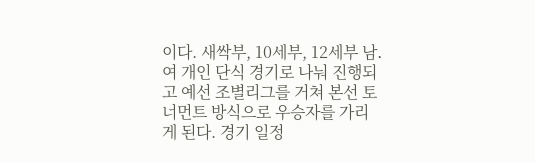이다. 새싹부, 10세부, 12세부 남․여 개인 단식 경기로 나눠 진행되고 예선 조별리그를 거쳐 본선 토너먼트 방식으로 우승자를 가리게 된다. 경기 일정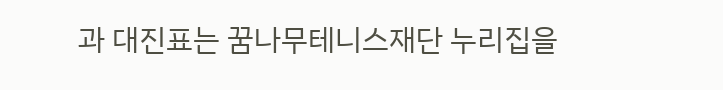과 대진표는 꿈나무테니스재단 누리집을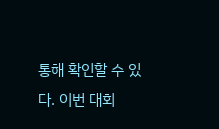통해 확인할 수 있다. 이번 대회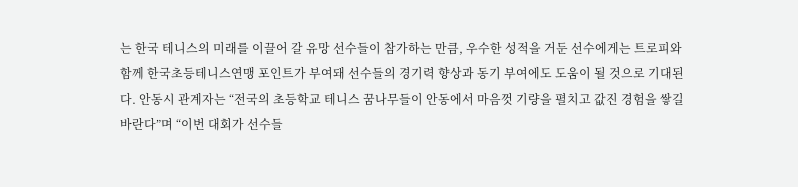는 한국 테니스의 미래를 이끌어 갈 유망 선수들이 참가하는 만큼, 우수한 성적을 거둔 선수에게는 트로피와 함께 한국초등테니스연맹 포인트가 부여돼 선수들의 경기력 향상과 동기 부여에도 도움이 될 것으로 기대된다. 안동시 관계자는 “전국의 초등학교 테니스 꿈나무들이 안동에서 마음껏 기량을 펼치고 값진 경험을 쌓길 바란다”며 “이번 대회가 선수들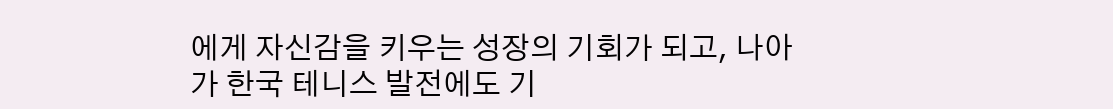에게 자신감을 키우는 성장의 기회가 되고, 나아가 한국 테니스 발전에도 기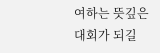여하는 뜻깊은 대회가 되길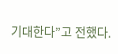기대한다”고 전했다.